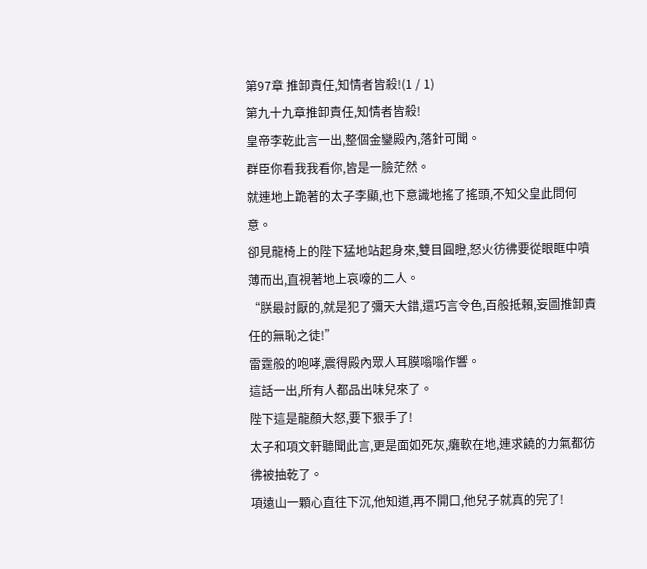第97章 推卸責任,知情者皆殺!(1 / 1)
第九十九章推卸責任,知情者皆殺!
皇帝李乾此言一出,整個金鑾殿內,落針可聞。
群臣你看我我看你,皆是一臉茫然。
就連地上跪著的太子李顯,也下意識地搖了搖頭,不知父皇此問何意。
卻見龍椅上的陛下猛地站起身來,雙目圓瞪,怒火彷彿要從眼眶中噴薄而出,直視著地上哀嚎的二人。
“朕最討厭的,就是犯了彌天大錯,還巧言令色,百般抵賴,妄圖推卸責任的無恥之徒!”
雷霆般的咆哮,震得殿內眾人耳膜嗡嗡作響。
這話一出,所有人都品出味兒來了。
陛下這是龍顏大怒,要下狠手了!
太子和項文軒聽聞此言,更是面如死灰,癱軟在地,連求饒的力氣都彷彿被抽乾了。
項遠山一顆心直往下沉,他知道,再不開口,他兒子就真的完了!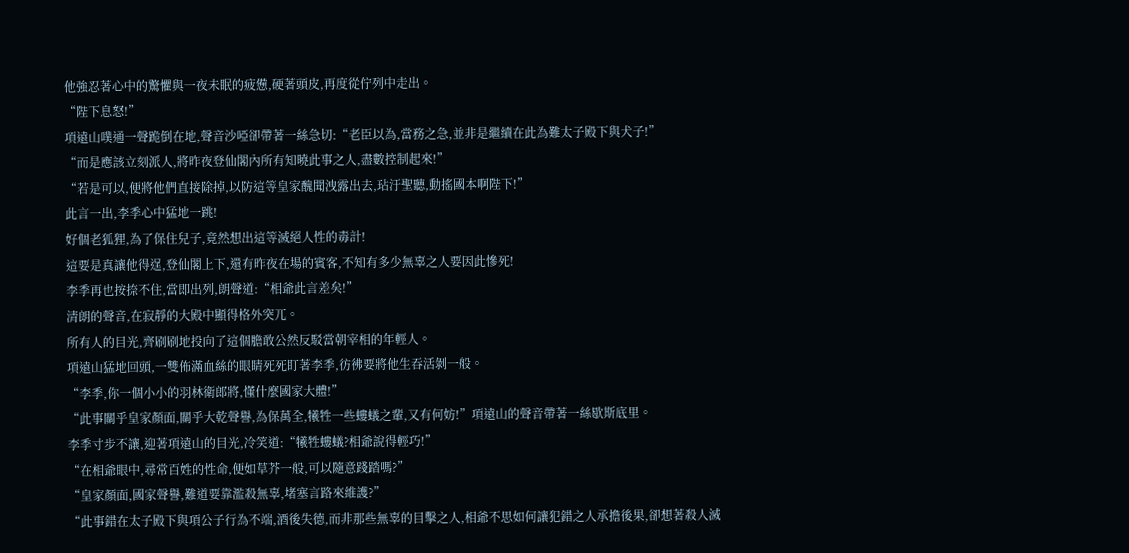他強忍著心中的驚懼與一夜未眠的疲憊,硬著頭皮,再度從佇列中走出。
“陛下息怒!”
項遠山噗通一聲跪倒在地,聲音沙啞卻帶著一絲急切:“老臣以為,當務之急,並非是繼續在此為難太子殿下與犬子!”
“而是應該立刻派人,將昨夜登仙閣內所有知曉此事之人,盡數控制起來!”
“若是可以,便將他們直接除掉,以防這等皇家醜聞洩露出去,玷汙聖聽,動搖國本啊陛下!”
此言一出,李季心中猛地一跳!
好個老狐狸,為了保住兒子,竟然想出這等滅絕人性的毒計!
這要是真讓他得逞,登仙閣上下,還有昨夜在場的賓客,不知有多少無辜之人要因此慘死!
李季再也按捺不住,當即出列,朗聲道:“相爺此言差矣!”
清朗的聲音,在寂靜的大殿中顯得格外突兀。
所有人的目光,齊刷刷地投向了這個膽敢公然反駁當朝宰相的年輕人。
項遠山猛地回頭,一雙佈滿血絲的眼睛死死盯著李季,彷彿要將他生吞活剝一般。
“李季,你一個小小的羽林衛郎將,懂什麼國家大體!”
“此事關乎皇家顏面,關乎大乾聲譽,為保萬全,犧牲一些螻蟻之輩,又有何妨!”項遠山的聲音帶著一絲歇斯底里。
李季寸步不讓,迎著項遠山的目光,冷笑道:“犧牲螻蟻?相爺說得輕巧!”
“在相爺眼中,尋常百姓的性命,便如草芥一般,可以隨意踐踏嗎?”
“皇家顏面,國家聲譽,難道要靠濫殺無辜,堵塞言路來維護?”
“此事錯在太子殿下與項公子行為不端,酒後失德,而非那些無辜的目擊之人,相爺不思如何讓犯錯之人承擔後果,卻想著殺人滅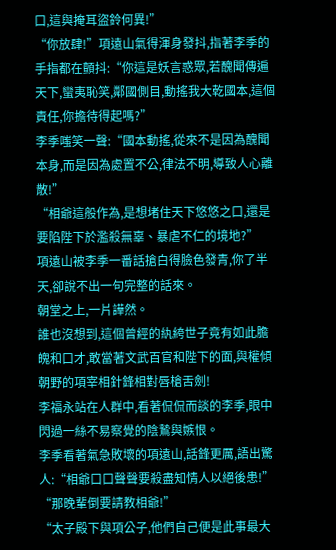口,這與掩耳盜鈴何異!”
“你放肆!”項遠山氣得渾身發抖,指著李季的手指都在顫抖:“你這是妖言惑眾,若醜聞傳遍天下,蠻夷恥笑,鄰國側目,動搖我大乾國本,這個責任,你擔待得起嗎?”
李季嗤笑一聲:“國本動搖,從來不是因為醜聞本身,而是因為處置不公,律法不明,導致人心離散!”
“相爺這般作為,是想堵住天下悠悠之口,還是要陷陛下於濫殺無辜、暴虐不仁的境地?”
項遠山被李季一番話搶白得臉色發青,你了半天,卻說不出一句完整的話來。
朝堂之上,一片譁然。
誰也沒想到,這個曾經的紈絝世子竟有如此膽魄和口才,敢當著文武百官和陛下的面,與權傾朝野的項宰相針鋒相對唇槍舌劍!
李福永站在人群中,看著侃侃而談的李季,眼中閃過一絲不易察覺的陰鷙與嫉恨。
李季看著氣急敗壞的項遠山,話鋒更厲,語出驚人:“相爺口口聲聲要殺盡知情人以絕後患!”
“那晚輩倒要請教相爺!”
“太子殿下與項公子,他們自己便是此事最大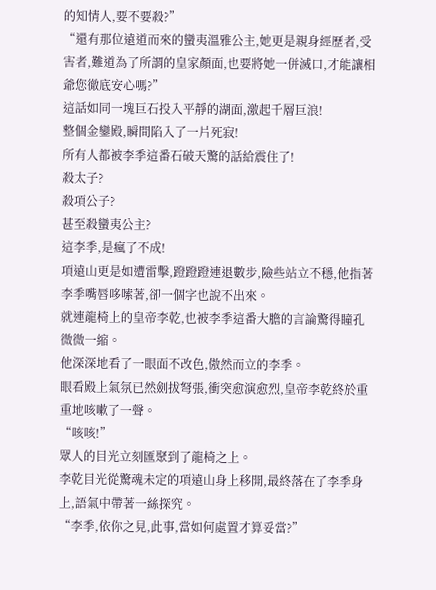的知情人,要不要殺?”
“還有那位遠道而來的蠻夷溫雅公主,她更是親身經歷者,受害者,難道為了所謂的皇家顏面,也要將她一併滅口,才能讓相爺您徹底安心嗎?”
這話如同一塊巨石投入平靜的湖面,激起千層巨浪!
整個金鑾殿,瞬間陷入了一片死寂!
所有人都被李季這番石破天驚的話給震住了!
殺太子?
殺項公子?
甚至殺蠻夷公主?
這李季,是瘋了不成!
項遠山更是如遭雷擊,蹬蹬蹬連退數步,險些站立不穩,他指著李季嘴唇哆嗦著,卻一個字也說不出來。
就連龍椅上的皇帝李乾,也被李季這番大膽的言論驚得瞳孔微微一縮。
他深深地看了一眼面不改色,傲然而立的李季。
眼看殿上氣氛已然劍拔弩張,衝突愈演愈烈,皇帝李乾終於重重地咳嗽了一聲。
“咳咳!”
眾人的目光立刻匯聚到了龍椅之上。
李乾目光從驚魂未定的項遠山身上移開,最終落在了李季身上,語氣中帶著一絲探究。
“李季,依你之見,此事,當如何處置才算妥當?”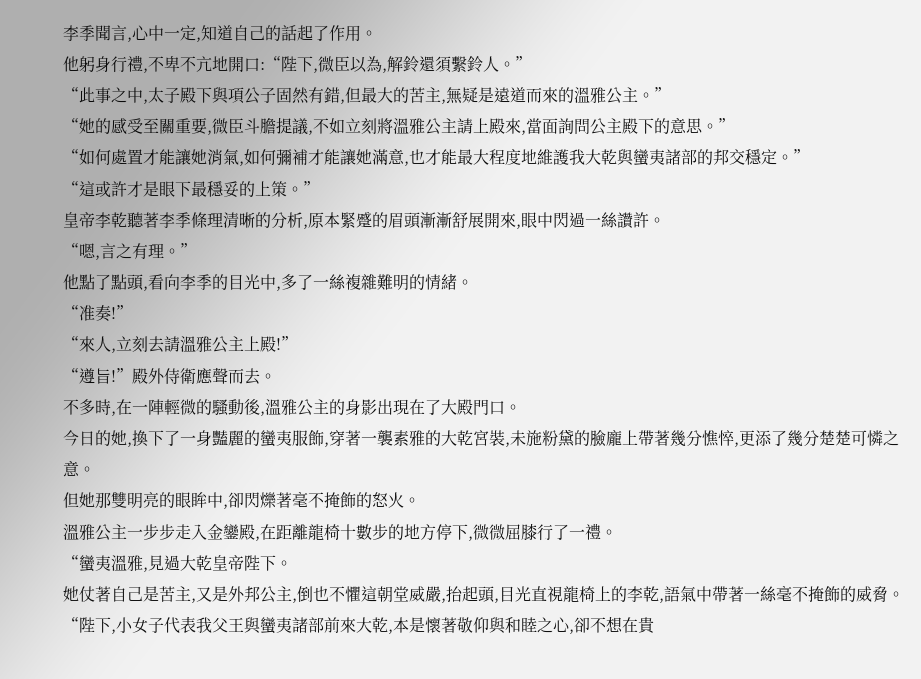李季聞言,心中一定,知道自己的話起了作用。
他躬身行禮,不卑不亢地開口:“陛下,微臣以為,解鈴還須繫鈴人。”
“此事之中,太子殿下與項公子固然有錯,但最大的苦主,無疑是遠道而來的溫雅公主。”
“她的感受至關重要,微臣斗膽提議,不如立刻將溫雅公主請上殿來,當面詢問公主殿下的意思。”
“如何處置才能讓她消氣,如何彌補才能讓她滿意,也才能最大程度地維護我大乾與蠻夷諸部的邦交穩定。”
“這或許才是眼下最穩妥的上策。”
皇帝李乾聽著李季條理清晰的分析,原本緊蹙的眉頭漸漸舒展開來,眼中閃過一絲讚許。
“嗯,言之有理。”
他點了點頭,看向李季的目光中,多了一絲複雜難明的情緒。
“准奏!”
“來人,立刻去請溫雅公主上殿!”
“遵旨!”殿外侍衛應聲而去。
不多時,在一陣輕微的騷動後,溫雅公主的身影出現在了大殿門口。
今日的她,換下了一身豔麗的蠻夷服飾,穿著一襲素雅的大乾宮裝,未施粉黛的臉龐上帶著幾分憔悴,更添了幾分楚楚可憐之意。
但她那雙明亮的眼眸中,卻閃爍著毫不掩飾的怒火。
溫雅公主一步步走入金鑾殿,在距離龍椅十數步的地方停下,微微屈膝行了一禮。
“蠻夷溫雅,見過大乾皇帝陛下。
她仗著自己是苦主,又是外邦公主,倒也不懼這朝堂威嚴,抬起頭,目光直視龍椅上的李乾,語氣中帶著一絲毫不掩飾的威脅。
“陛下,小女子代表我父王與蠻夷諸部前來大乾,本是懷著敬仰與和睦之心,卻不想在貴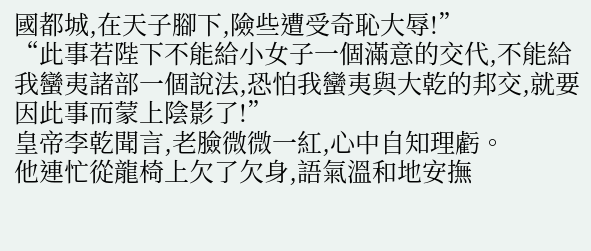國都城,在天子腳下,險些遭受奇恥大辱!”
“此事若陛下不能給小女子一個滿意的交代,不能給我蠻夷諸部一個說法,恐怕我蠻夷與大乾的邦交,就要因此事而蒙上陰影了!”
皇帝李乾聞言,老臉微微一紅,心中自知理虧。
他連忙從龍椅上欠了欠身,語氣溫和地安撫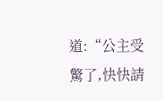道:“公主受驚了,快快請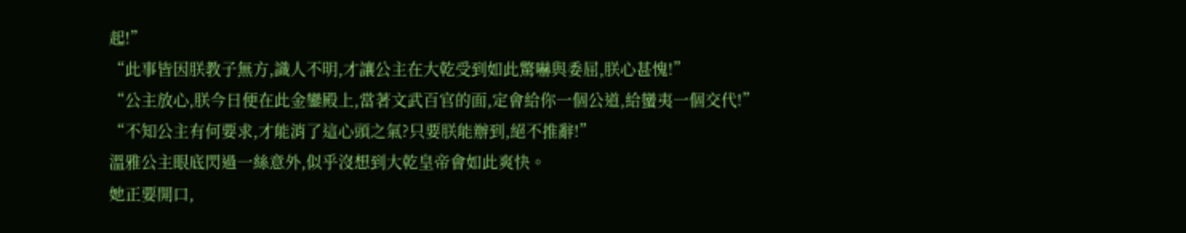起!”
“此事皆因朕教子無方,識人不明,才讓公主在大乾受到如此驚嚇與委屈,朕心甚愧!”
“公主放心,朕今日便在此金鑾殿上,當著文武百官的面,定會給你一個公道,給蠻夷一個交代!”
“不知公主有何要求,才能消了這心頭之氣?只要朕能辦到,絕不推辭!”
溫雅公主眼底閃過一絲意外,似乎沒想到大乾皇帝會如此爽快。
她正要開口,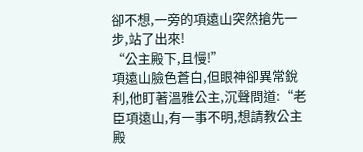卻不想,一旁的項遠山突然搶先一步,站了出來!
“公主殿下,且慢!”
項遠山臉色蒼白,但眼神卻異常銳利,他盯著溫雅公主,沉聲問道:“老臣項遠山,有一事不明,想請教公主殿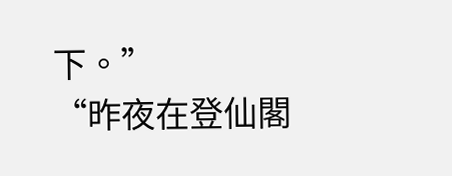下。”
“昨夜在登仙閣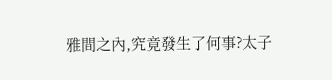雅間之內,究竟發生了何事?太子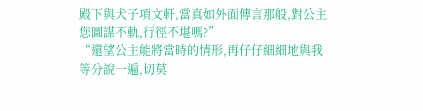殿下與犬子項文軒,當真如外面傳言那般,對公主您圖謀不軌,行徑不堪嗎?”
“還望公主能將當時的情形,再仔仔細細地與我等分說一遍,切莫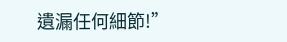遺漏任何細節!”